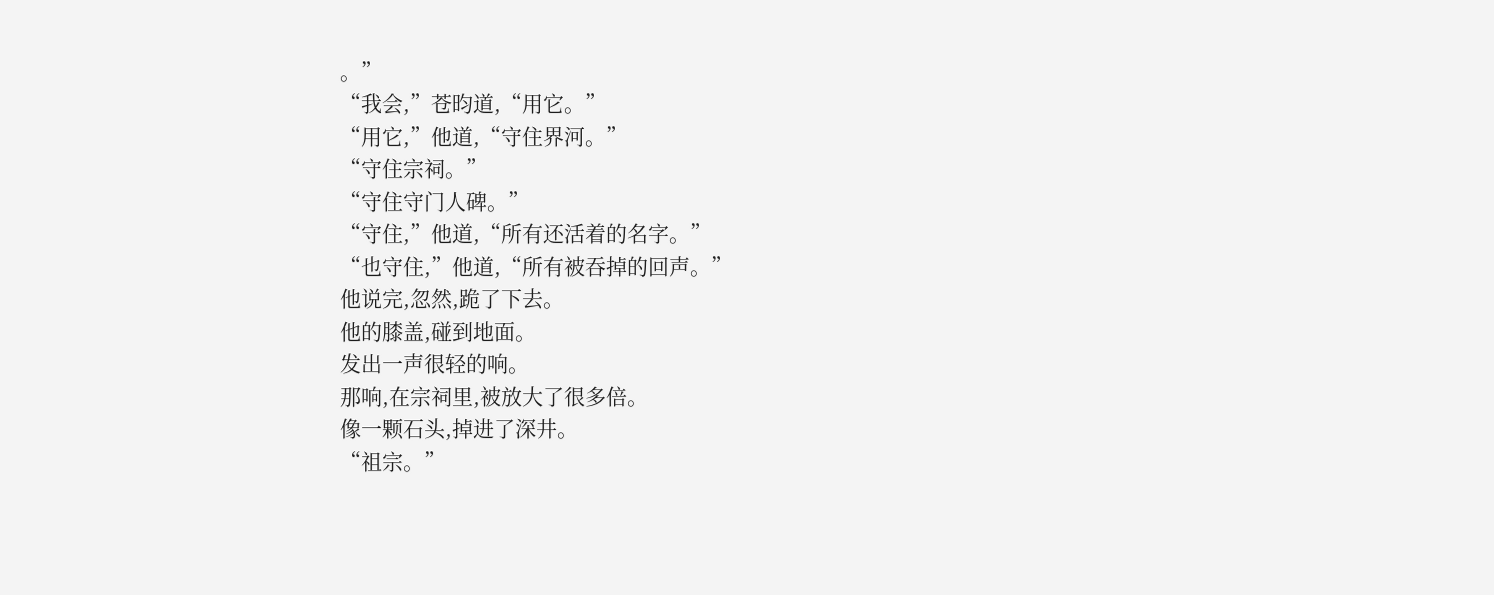。”
“我会,”苍昀道,“用它。”
“用它,”他道,“守住界河。”
“守住宗祠。”
“守住守门人碑。”
“守住,”他道,“所有还活着的名字。”
“也守住,”他道,“所有被吞掉的回声。”
他说完,忽然,跪了下去。
他的膝盖,碰到地面。
发出一声很轻的响。
那响,在宗祠里,被放大了很多倍。
像一颗石头,掉进了深井。
“祖宗。”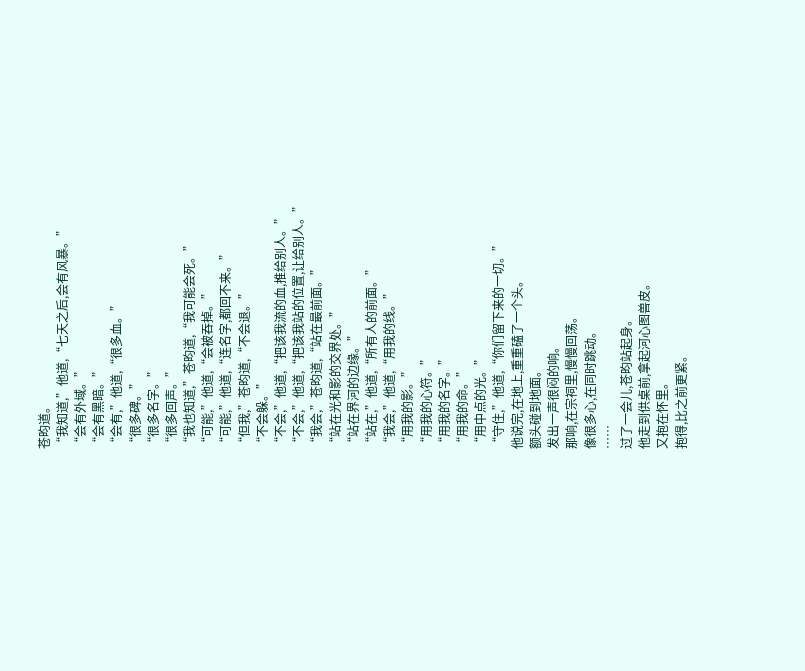苍昀道。
“我知道,”他道,“七天之后,会有风暴。”
“会有外域。”
“会有黑暗。”
“会有,”他道,“很多血。”
“很多碑。”
“很多名字。”
“很多回声。”
“我也知道,”苍昀道,“我可能会死。”
“可能,”他道,“会被吞掉。”
“可能,”他道,“连名字,都回不来。”
“但我,”苍昀道,“不会退。”
“不会躲。”
“不会,”他道,“把该我流的血,推给别人。”
“不会,”他道,“把该我站的位置,让给别人。”
“我会,”苍昀道,“站在最前面。”
“站在光和影的交界处。”
“站在界河的边缘。”
“站在,”他道,“所有人的前面。”
“我会,”他道,“用我的线。”
“用我的影。”
“用我的心符。”
“用我的名字。”
“用我的命。”
“用中点的光。”
“守住,”他道,“你们留下来的一切。”
他说完,在地上,重重磕了一个头。
额头碰到地面。
发出一声很闷的响。
那响,在宗祠里,慢慢回荡。
像很多心,在同时跳动。
……
过了一会儿,苍昀站起身。
他走到供桌前,拿起河心图兽皮。
又抱在怀里。
抱得,比之前更紧。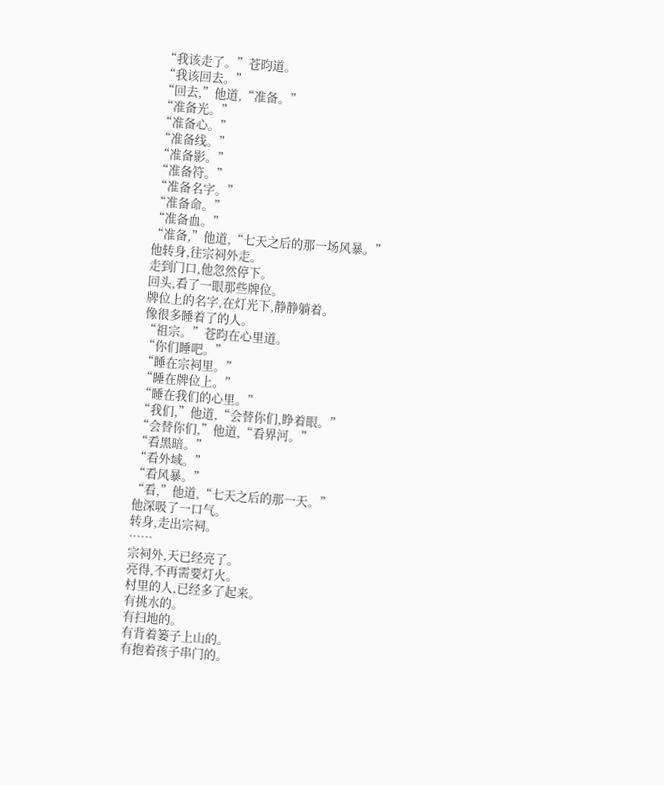“我该走了。”苍昀道。
“我该回去。”
“回去,”他道,“准备。”
“准备光。”
“准备心。”
“准备线。”
“准备影。”
“准备符。”
“准备名字。”
“准备命。”
“准备血。”
“准备,”他道,“七天之后的那一场风暴。”
他转身,往宗祠外走。
走到门口,他忽然停下。
回头,看了一眼那些牌位。
牌位上的名字,在灯光下,静静躺着。
像很多睡着了的人。
“祖宗。”苍昀在心里道。
“你们睡吧。”
“睡在宗祠里。”
“睡在牌位上。”
“睡在我们的心里。”
“我们,”他道,“会替你们,睁着眼。”
“会替你们,”他道,“看界河。”
“看黑暗。”
“看外域。”
“看风暴。”
“看,”他道,“七天之后的那一天。”
他深吸了一口气。
转身,走出宗祠。
……
宗祠外,天已经亮了。
亮得,不再需要灯火。
村里的人,已经多了起来。
有挑水的。
有扫地的。
有背着篓子上山的。
有抱着孩子串门的。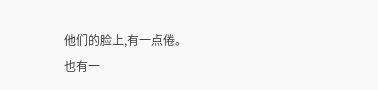他们的脸上,有一点倦。
也有一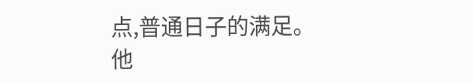点,普通日子的满足。
他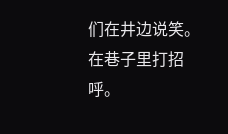们在井边说笑。
在巷子里打招呼。